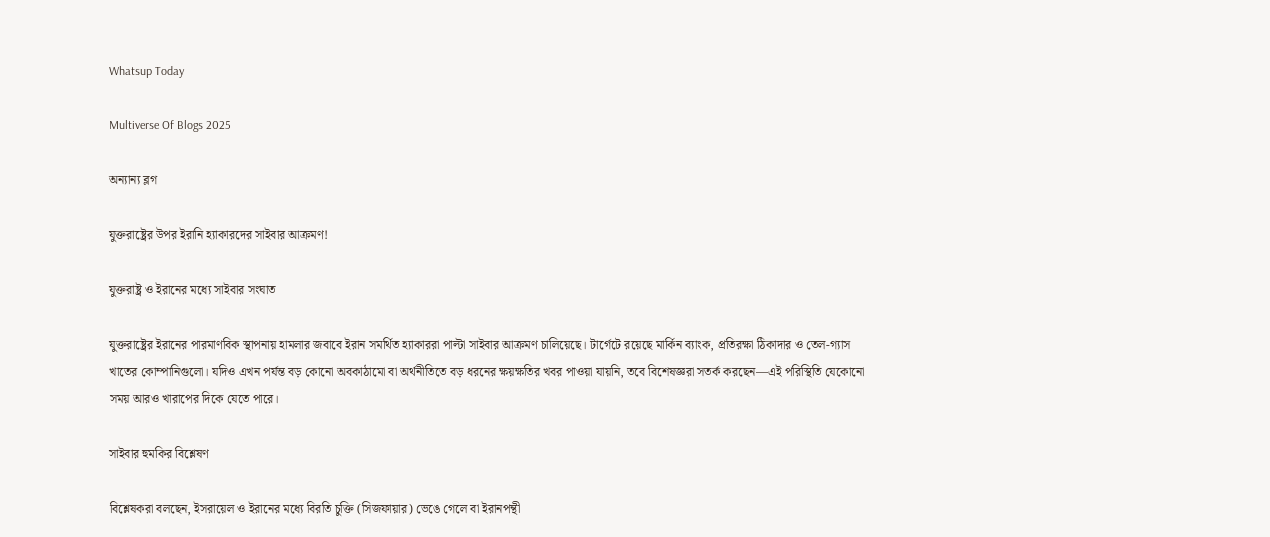Whatsup Today

Multiverse Of Blogs 2025

অন্যান্য ব্লগ

যুক্তরাষ্ট্রের উপর ইরানি হ্যাকারদের সাইবার আক্রমণ!

যুক্তরাষ্ট্র ও ইরানের মধ্যে সাইবার সংঘাত

যুক্তরাষ্ট্রের ইরানের পারমাণবিক স্থাপনায় হামলার জবাবে ইরান সমর্থিত হ্যাকাররা পাল্টা সাইবার আক্রমণ চালিয়েছে। টার্গেটে রয়েছে মার্কিন ব্যাংক, প্রতিরক্ষা ঠিকাদার ও তেল-গ্যাস খাতের কোম্পানিগুলো। যদিও এখন পর্যন্ত বড় কোনো অবকাঠামো বা অর্থনীতিতে বড় ধরনের ক্ষয়ক্ষতির খবর পাওয়া যায়নি, তবে বিশেষজ্ঞরা সতর্ক করছেন—এই পরিস্থিতি যেকোনো সময় আরও খারাপের দিকে যেতে পারে।

সাইবার হুমকির বিশ্লেষণ

বিশ্লেষকরা বলছেন, ইসরায়েল ও ইরানের মধ্যে বিরতি চুক্তি (সিজফায়ার) ভেঙে গেলে বা ইরানপন্থী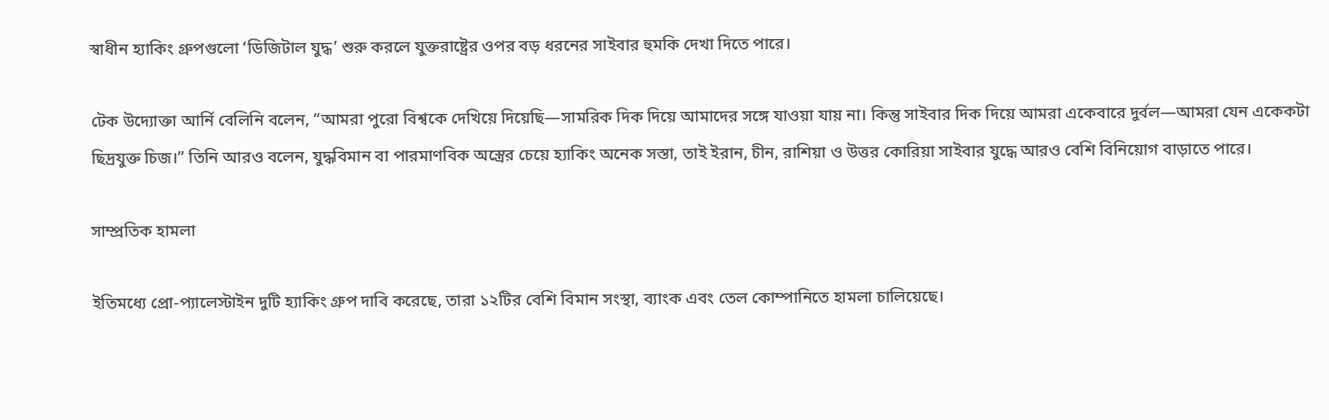স্বাধীন হ্যাকিং গ্রুপগুলো ‘ডিজিটাল যুদ্ধ’ শুরু করলে যুক্তরাষ্ট্রের ওপর বড় ধরনের সাইবার হুমকি দেখা দিতে পারে।

টেক উদ্যোক্তা আর্নি বেলিনি বলেন, “আমরা পুরো বিশ্বকে দেখিয়ে দিয়েছি—সামরিক দিক দিয়ে আমাদের সঙ্গে যাওয়া যায় না। কিন্তু সাইবার দিক দিয়ে আমরা একেবারে দুর্বল—আমরা যেন একেকটা ছিদ্রযুক্ত চিজ।” তিনি আরও বলেন, যুদ্ধবিমান বা পারমাণবিক অস্ত্রের চেয়ে হ্যাকিং অনেক সস্তা, তাই ইরান, চীন, রাশিয়া ও উত্তর কোরিয়া সাইবার যুদ্ধে আরও বেশি বিনিয়োগ বাড়াতে পারে।

সাম্প্রতিক হামলা

ইতিমধ্যে প্রো-প্যালেস্টাইন দুটি হ্যাকিং গ্রুপ দাবি করেছে, তারা ১২টির বেশি বিমান সংস্থা, ব্যাংক এবং তেল কোম্পানিতে হামলা চালিয়েছে।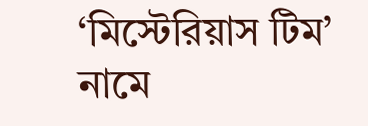‘মিস্টেরিয়াস টিম’ নামে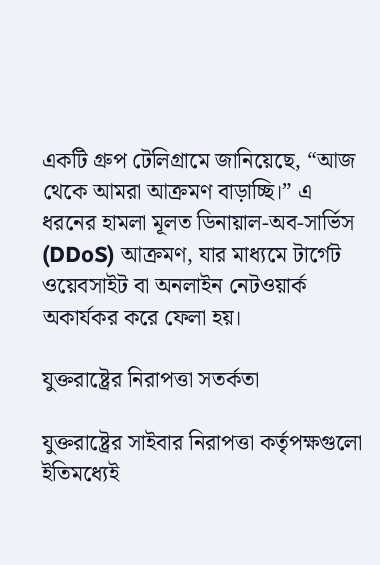একটি গ্রুপ টেলিগ্রামে জানিয়েছে, “আজ থেকে আমরা আক্রমণ বাড়াচ্ছি।” এ ধরনের হামলা মূলত ডিনায়াল-অব-সার্ভিস (DDoS) আক্রমণ, যার মাধ্যমে টার্গেট ওয়েবসাইট বা অনলাইন নেটওয়ার্ক অকার্যকর করে ফেলা হয়।

যুক্তরাষ্ট্রের নিরাপত্তা সতর্কতা

যুক্তরাষ্ট্রের সাইবার নিরাপত্তা কর্তৃপক্ষগুলো ইতিমধ্যেই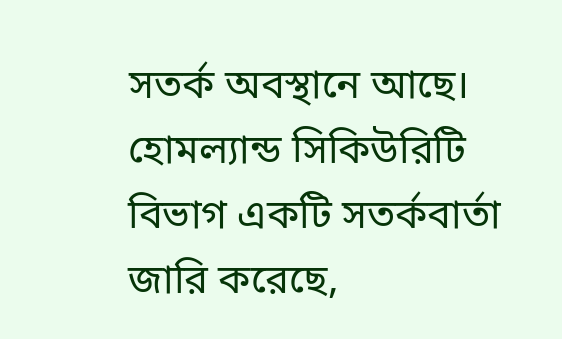সতর্ক অবস্থানে আছে। হোমল্যান্ড সিকিউরিটি বিভাগ একটি সতর্কবার্তা জারি করেছে,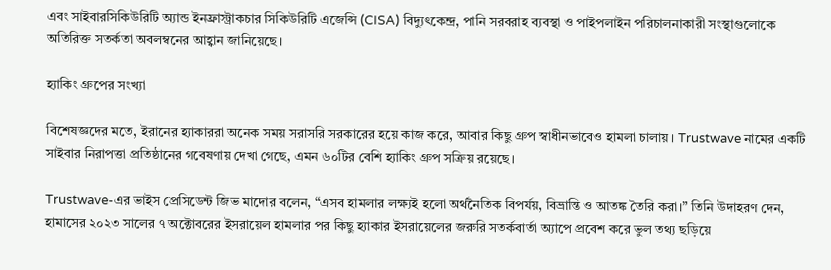এবং সাইবারসিকিউরিটি অ্যান্ড ইনফ্রাস্ট্রাকচার সিকিউরিটি এজেন্সি (CISA) বিদ্যুৎকেন্দ্র, পানি সরবরাহ ব্যবস্থা ও পাইপলাইন পরিচালনাকারী সংস্থাগুলোকে অতিরিক্ত সতর্কতা অবলম্বনের আহ্বান জানিয়েছে।

হ্যাকিং গ্রুপের সংখ্যা

বিশেষজ্ঞদের মতে, ইরানের হ্যাকাররা অনেক সময় সরাসরি সরকারের হয়ে কাজ করে, আবার কিছু গ্রুপ স্বাধীনভাবেও হামলা চালায়। Trustwave নামের একটি সাইবার নিরাপত্তা প্রতিষ্ঠানের গবেষণায় দেখা গেছে, এমন ৬০টির বেশি হ্যাকিং গ্রুপ সক্রিয় রয়েছে।

Trustwave-এর ভাইস প্রেসিডেন্ট জিভ মাদোর বলেন, “এসব হামলার লক্ষ্যই হলো অর্থনৈতিক বিপর্যয়, বিভ্রান্তি ও আতঙ্ক তৈরি করা।” তিনি উদাহরণ দেন, হামাসের ২০২৩ সালের ৭ অক্টোবরের ইসরায়েল হামলার পর কিছু হ্যাকার ইসরায়েলের জরুরি সতর্কবার্তা অ্যাপে প্রবেশ করে ভুল তথ্য ছড়িয়ে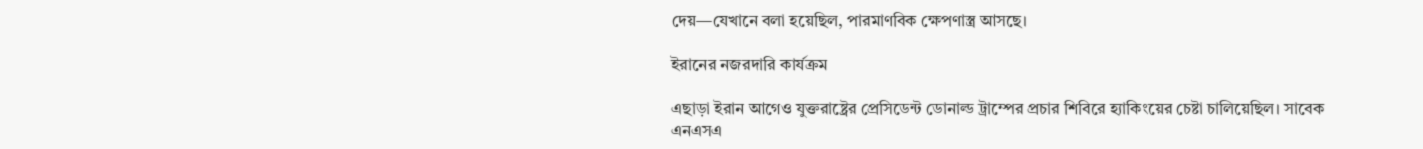দেয়—যেখানে বলা হয়েছিল, পারমাণবিক ক্ষেপণাস্ত্র আসছে।

ইরানের নজরদারি কার্যক্রম

এছাড়া ইরান আগেও যুক্তরাষ্ট্রের প্রেসিডেন্ট ডোনাল্ড ট্রাম্পের প্রচার শিবিরে হ্যাকিংয়ের চেষ্টা চালিয়েছিল। সাবেক এনএসএ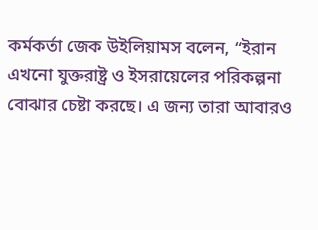কর্মকর্তা জেক উইলিয়ামস বলেন, “ইরান এখনো যুক্তরাষ্ট্র ও ইসরায়েলের পরিকল্পনা বোঝার চেষ্টা করছে। এ জন্য তারা আবারও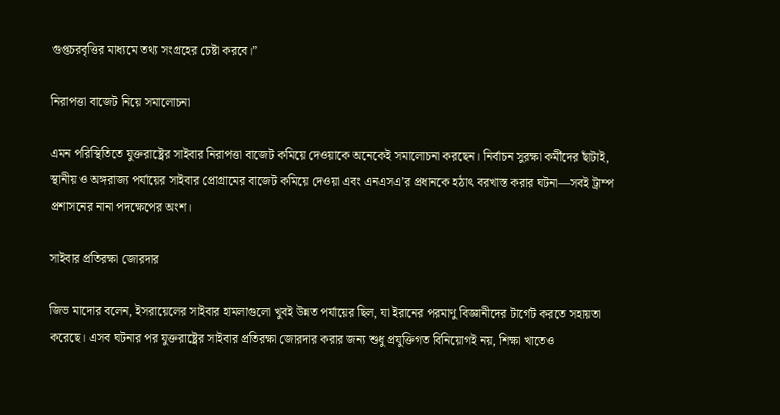গুপ্তচরবৃত্তির মাধ্যমে তথ্য সংগ্রহের চেষ্টা করবে।”

নিরাপত্তা বাজেট নিয়ে সমালোচনা

এমন পরিস্থিতিতে যুক্তরাষ্ট্রের সাইবার নিরাপত্তা বাজেট কমিয়ে দেওয়াকে অনেকেই সমালোচনা করছেন। নির্বাচন সুরক্ষা কর্মীদের ছাঁটাই, স্থানীয় ও অঙ্গরাজ্য পর্যায়ের সাইবার প্রোগ্রামের বাজেট কমিয়ে দেওয়া এবং এনএসএ’র প্রধানকে হঠাৎ বরখাস্ত করার ঘটনা—সবই ট্রাম্প প্রশাসনের নানা পদক্ষেপের অংশ।

সাইবার প্রতিরক্ষা জোরদার

জিভ মাদোর বলেন, ইসরায়েলের সাইবার হামলাগুলো খুবই উন্নত পর্যায়ের ছিল, যা ইরানের পরমাণু বিজ্ঞানীদের টার্গেট করতে সহায়তা করেছে। এসব ঘটনার পর যুক্তরাষ্ট্রের সাইবার প্রতিরক্ষা জোরদার করার জন্য শুধু প্রযুক্তিগত বিনিয়োগই নয়, শিক্ষা খাতেও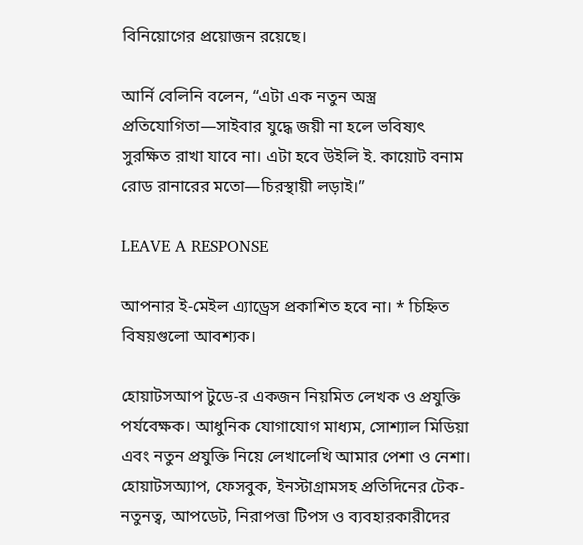বিনিয়োগের প্রয়োজন রয়েছে।

আর্নি বেলিনি বলেন, “এটা এক নতুন অস্ত্র প্রতিযোগিতা—সাইবার যুদ্ধে জয়ী না হলে ভবিষ্যৎ সুরক্ষিত রাখা যাবে না। এটা হবে উইলি ই. কায়োট বনাম রোড রানারের মতো—চিরস্থায়ী লড়াই।”

LEAVE A RESPONSE

আপনার ই-মেইল এ্যাড্রেস প্রকাশিত হবে না। * চিহ্নিত বিষয়গুলো আবশ্যক।

হোয়াটসআপ টুডে-র একজন নিয়মিত লেখক ও প্রযুক্তি পর্যবেক্ষক। আধুনিক যোগাযোগ মাধ্যম, সোশ্যাল মিডিয়া এবং নতুন প্রযুক্তি নিয়ে লেখালেখি আমার পেশা ও নেশা। হোয়াটসঅ্যাপ, ফেসবুক, ইনস্টাগ্রামসহ প্রতিদিনের টেক-নতুনত্ব, আপডেট, নিরাপত্তা টিপস ও ব্যবহারকারীদের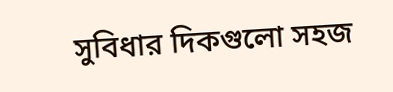সুবিধার দিকগুলো সহজ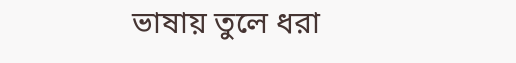ভাষায় তুলে ধরা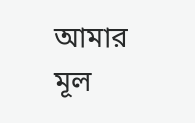আমার মূল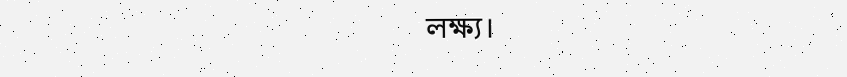লক্ষ্য।